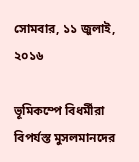সোমবার, ১১ জুলাই, ২০১৬

ভূমিকম্পে বিধর্মীরা বিপর্যস্ত মুসলমানদের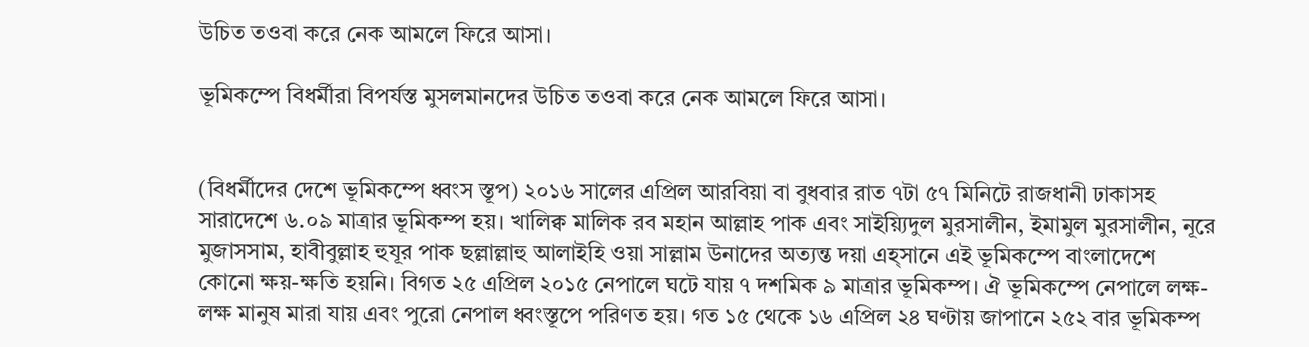উচিত তওবা করে নেক আমলে ফিরে আসা।

ভূমিকম্পে বিধর্মীরা বিপর্যস্ত মুসলমানদের উচিত তওবা করে নেক আমলে ফিরে আসা।


(বিধর্মীদের দেশে ভূমিকম্পে ধ্বংস স্তূপ) ২০১৬ সালের এপ্রিল আরবিয়া বা বুধবার রাত ৭টা ৫৭ মিনিটে রাজধানী ঢাকাসহ সারাদেশে ৬.০৯ মাত্রার ভূমিকম্প হয়। খালিক্ব মালিক রব মহান আল্লাহ পাক এবং সাইয়্যিদুল মুরসালীন, ইমামুল মুরসালীন, নূরে মুজাসসাম, হাবীবুল্লাহ হুযূর পাক ছল্লাল্লাহু আলাইহি ওয়া সাল্লাম উনাদের অত্যন্ত দয়া এহ্সানে এই ভূমিকম্পে বাংলাদেশে কোনো ক্ষয়-ক্ষতি হয়নি। বিগত ২৫ এপ্রিল ২০১৫ নেপালে ঘটে যায় ৭ দশমিক ৯ মাত্রার ভূমিকম্প। ঐ ভূমিকম্পে নেপালে লক্ষ-লক্ষ মানুষ মারা যায় এবং পুরো নেপাল ধ্বংস্তূপে পরিণত হয়। গত ১৫ থেকে ১৬ এপ্রিল ২৪ ঘণ্টায় জাপানে ২৫২ বার ভূমিকম্প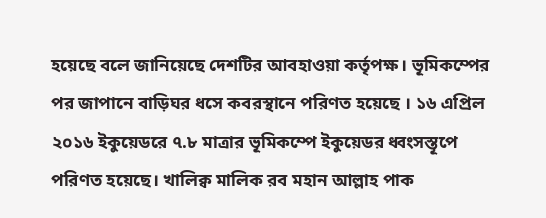হয়েছে বলে জানিয়েছে দেশটির আবহাওয়া কর্তৃপক্ষ। ভূমিকম্পের পর জাপানে বাড়িঘর ধসে কবরস্থানে পরিণত হয়েছে । ১৬ এপ্রিল ২০১৬ ইকুয়েডরে ৭.৮ মাত্রার ভূমিকম্পে ইকুয়েডর ধ্বংসস্তূপে পরিণত হয়েছে। খালিক্ব মালিক রব মহান আল্লাহ পাক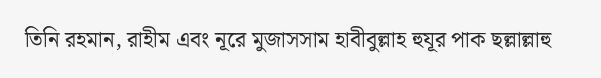তিনি রহমান, রাহীম এবং নূরে মুজাসসাম হাবীবুল্লাহ হুযূর পাক ছল্লাল্লাহু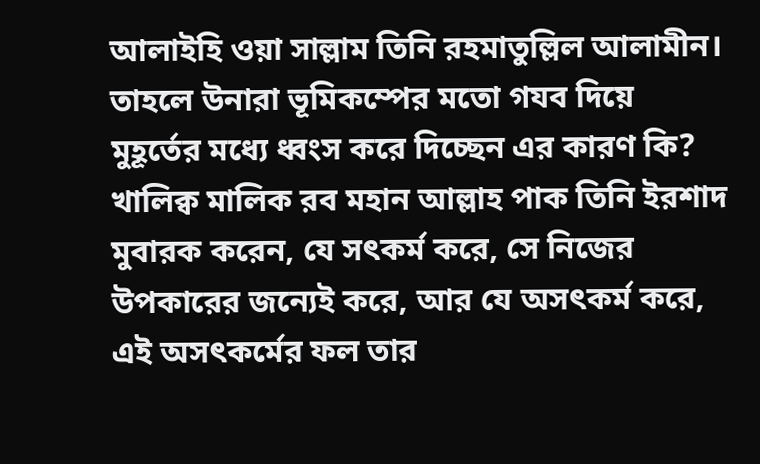আলাইহি ওয়া সাল্লাম তিনি রহমাতুল্লিল আলামীন। তাহলে উনারা ভূমিকম্পের মতো গযব দিয়ে মুহূর্তের মধ্যে ধ্বংস করে দিচ্ছেন এর কারণ কি? খালিক্ব মালিক রব মহান আল্লাহ পাক তিনি ইরশাদ মুবারক করেন, যে সৎকর্ম করে, সে নিজের উপকারের জন্যেই করে, আর যে অসৎকর্ম করে, এই অসৎকর্মের ফল তার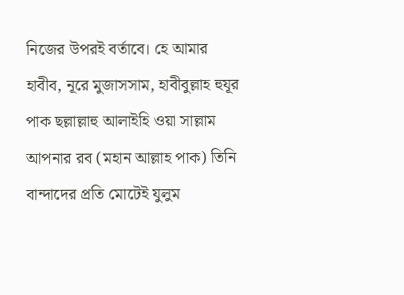নিজের উপরই বর্তাবে। হে আমার হাবীব, নূরে মুজাসসাম, হাবীবুল্লাহ হুযূর পাক ছল্লাল্লাহু আলাইহি ওয়া সাল্লাম আপনার রব (মহান আল্লাহ পাক) তিনি বান্দাদের প্রতি মোটেই যুলুম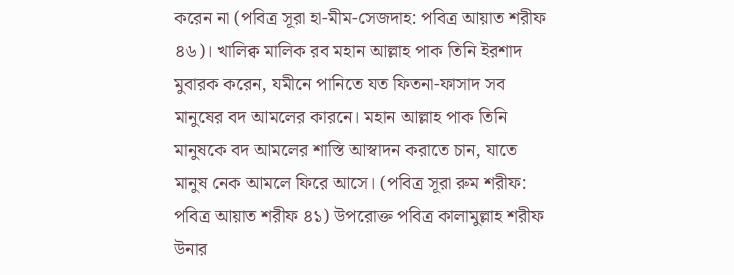করেন না (পবিত্র সূরা হা-মীম-সেজদাহ: পবিত্র আয়াত শরীফ ৪৬)। খালিক্ব মালিক রব মহান আল্লাহ পাক তিনি ইরশাদ মুবারক করেন, যমীনে পানিতে যত ফিতনা-ফাসাদ সব মানুষের বদ আমলের কারনে। মহান আল্লাহ পাক তিনি মানুষকে বদ আমলের শাস্তি আস্বাদন করাতে চান, যাতে মানুষ নেক আমলে ফিরে আসে। (পবিত্র সূরা রুম শরীফ: পবিত্র আয়াত শরীফ ৪১) উপরোক্ত পবিত্র কালামুল্লাহ শরীফ উনার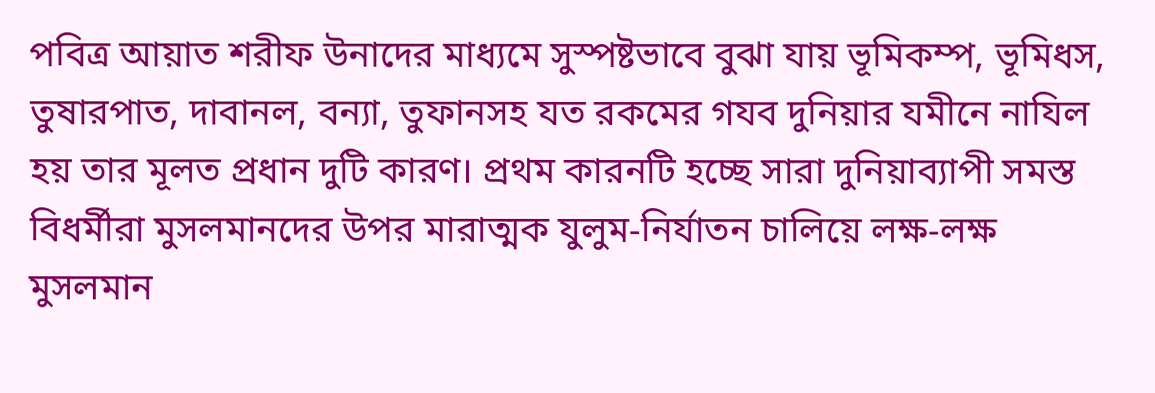পবিত্র আয়াত শরীফ উনাদের মাধ্যমে সুস্পষ্টভাবে বুঝা যায় ভূমিকম্প, ভূমিধস, তুষারপাত, দাবানল, বন্যা, তুফানসহ যত রকমের গযব দুনিয়ার যমীনে নাযিল হয় তার মূলত প্রধান দুটি কারণ। প্রথম কারনটি হচ্ছে সারা দুনিয়াব্যাপী সমস্ত বিধর্মীরা মুসলমানদের উপর মারাত্মক যুলুম-নির্যাতন চালিয়ে লক্ষ-লক্ষ মুসলমান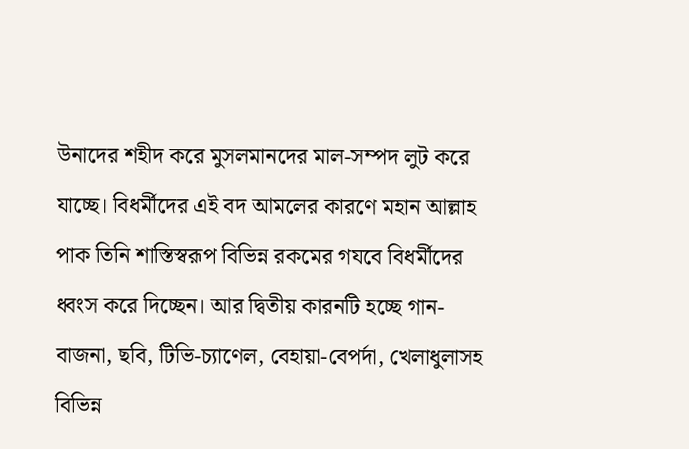উনাদের শহীদ করে মুসলমানদের মাল-সম্পদ লুট করে যাচ্ছে। বিধর্মীদের এই বদ আমলের কারণে মহান আল্লাহ পাক তিনি শাস্তিস্বরূপ বিভিন্ন রকমের গযবে বিধর্মীদের ধ্বংস করে দিচ্ছেন। আর দ্বিতীয় কারনটি হচ্ছে গান-বাজনা, ছবি, টিভি-চ্যাণেল, বেহায়া-বেপর্দা, খেলাধুলাসহ বিভিন্ন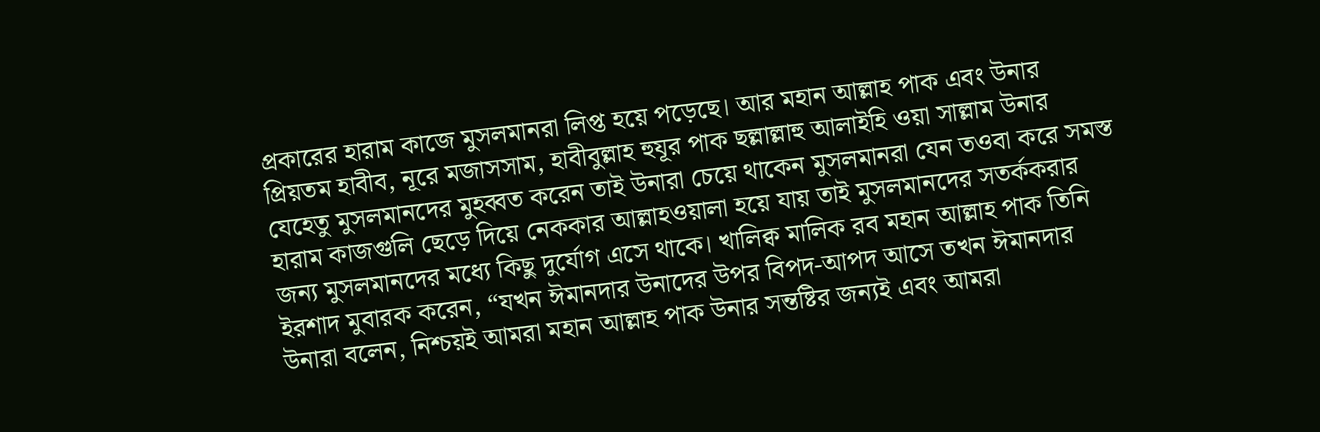প্রকারের হারাম কাজে মুসলমানরা লিপ্ত হয়ে পড়েছে। আর মহান আল্লাহ পাক এবং উনার প্রিয়তম হাবীব, নূরে মজাসসাম, হাবীবুল্লাহ হুযূর পাক ছল্লাল্লাহু আলাইহি ওয়া সাল্লাম উনার যেহেতু মুসলমানদের মুহব্বত করেন তাই উনারা চেয়ে থাকেন মুসলমানরা যেন তওবা করে সমস্ত হারাম কাজগুলি ছেড়ে দিয়ে নেককার আল্লাহওয়ালা হয়ে যায় তাই মুসলমানদের সতর্ককরার জন্য মুসলমানদের মধ্যে কিছু দুর্যোগ এসে থাকে। খালিক্ব মালিক রব মহান আল্লাহ পাক তিনি ইরশাদ মুবারক করেন, “যখন ঈমানদার উনাদের উপর বিপদ-আপদ আসে তখন ঈমানদার উনারা বলেন, নিশ্চয়ই আমরা মহান আল্লাহ পাক উনার সন্তষ্টির জন্যই এবং আমরা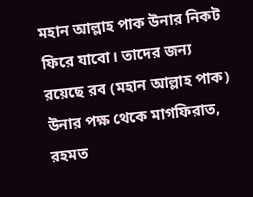মহান আল্লাহ পাক উনার নিকট ফিরে যাবো। তাদের জন্য রয়েছে রব (মহান আল্লাহ পাক) উনার পক্ষ থেকে মাগফিরাত, রহমত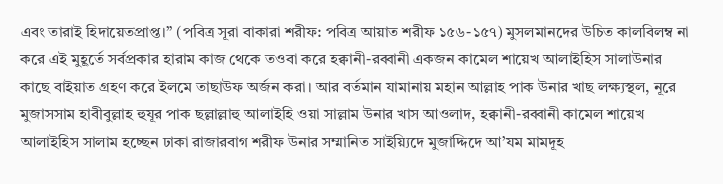এবং তারাই হিদায়েতপ্রাপ্ত।” (পবিত্র সূরা বাকারা শরীফ: পবিত্র আয়াত শরীফ ১৫৬-১৫৭) মুসলমানদের উচিত কালবিলম্ব না করে এই মুহূর্তে সর্বপ্রকার হারাম কাজ থেকে তওবা করে হক্বানী-রব্বানী একজন কামেল শায়েখ আলাইহিস সালাউনার কাছে বাইয়াত গ্রহণ করে ইলমে তাছাউফ অর্জন করা। আর বর্তমান যামানায় মহান আল্লাহ পাক উনার খাছ লক্ষ্যস্থল, নূরে মুজাসসাম হাবীবুল্লাহ হুযূর পাক ছল্লাল্লাহু আলাইহি ওয়া সাল্লাম উনার খাস আওলাদ, হক্বানী-রব্বানী কামেল শায়েখ আলাইহিস সালাম হচ্ছেন ঢাকা রাজারবাগ শরীফ উনার সম্মানিত সাইয়্যিদে মুজাদ্দিদে আ’যম মামদূহ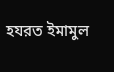হযরত ইমামুল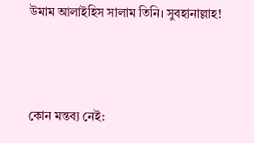উমাম আলাইহিস সালাম তিনি। সুবহানাল্লাহ!



কোন মন্তব্য নেই: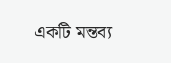একটি মন্তব্য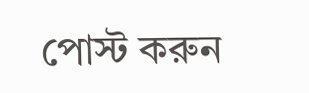পোস্ট করুন